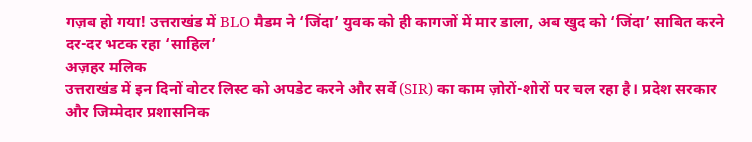गज़ब हो गया! उत्तराखंड में BLO मैडम ने ‘जिंदा’ युवक को ही कागजों में मार डाला, अब खुद को ‘जिंदा’ साबित करने दर-दर भटक रहा ‘साहिल’
अज़हर मलिक
उत्तराखंड में इन दिनों वोटर लिस्ट को अपडेट करने और सर्वे (SIR) का काम ज़ोरों-शोरों पर चल रहा है। प्रदेश सरकार और जिम्मेदार प्रशासनिक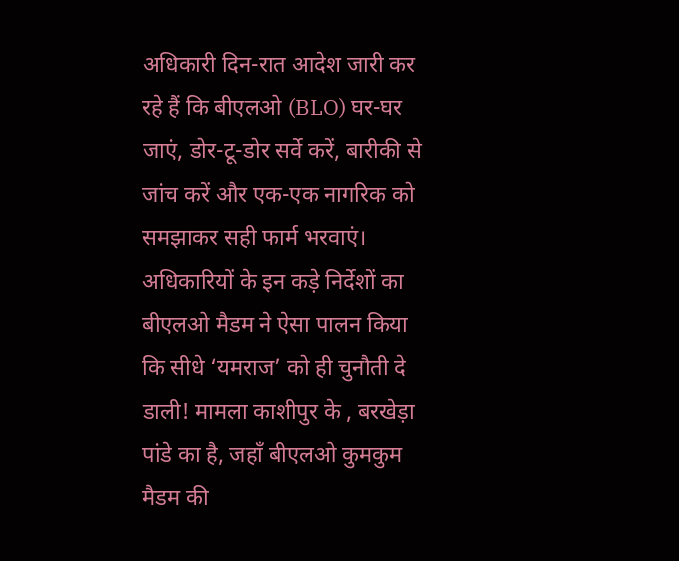अधिकारी दिन-रात आदेश जारी कर रहे हैं कि बीएलओ (BLO) घर-घर जाएं, डोर-टू-डोर सर्वे करें, बारीकी से जांच करें और एक-एक नागरिक को समझाकर सही फार्म भरवाएं। अधिकारियों के इन कड़े निर्देशों का बीएलओ मैडम ने ऐसा पालन किया कि सीधे ‘यमराज’ को ही चुनौती दे डाली! मामला काशीपुर के , बरखेड़ा पांडे का है, जहाँ बीएलओ कुमकुम मैडम की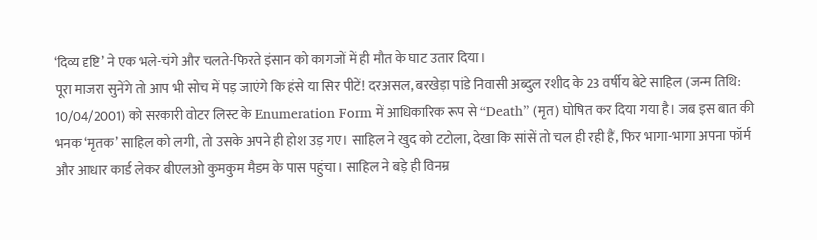‘दिव्य दृष्टि’ ने एक भले-चंगे और चलते-फिरते इंसान को कागजों में ही मौत के घाट उतार दिया।
पूरा माजरा सुनेंगे तो आप भी सोच में पड़ जाएंगे कि हंसे या सिर पीटें! दरअसल, बरखेड़ा पांडे निवासी अब्दुल रशीद के 23 वर्षीय बेटे साहिल (जन्म तिथि: 10/04/2001) को सरकारी वोटर लिस्ट के Enumeration Form में आधिकारिक रूप से “Death” (मृत) घोषित कर दिया गया है। जब इस बात की भनक ‘मृतक’ साहिल को लगी, तो उसके अपने ही होश उड़ गए। साहिल ने खुद को टटोला, देखा कि सांसें तो चल ही रही हैं, फिर भागा-भागा अपना फॉर्म और आधार कार्ड लेकर बीएलओ कुमकुम मैडम के पास पहुंचा। साहिल ने बड़े ही विनम्र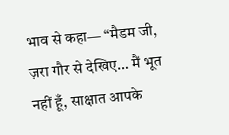भाव से कहा— “मैडम जी, ज़रा गौर से देखिए… मैं भूत नहीं हूँ, साक्षात आपके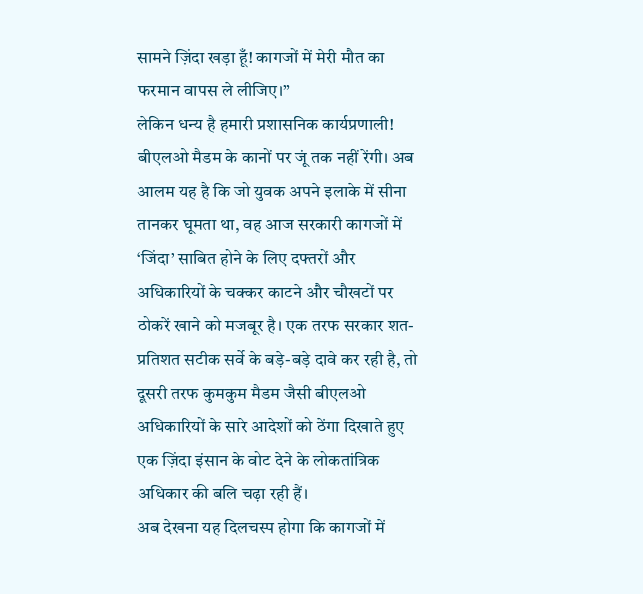सामने ज़िंदा खड़ा हूँ! कागजों में मेरी मौत का फरमान वापस ले लीजिए।”
लेकिन धन्य है हमारी प्रशासनिक कार्यप्रणाली! बीएलओ मैडम के कानों पर जूं तक नहीं रेंगी। अब आलम यह है कि जो युवक अपने इलाके में सीना तानकर घूमता था, वह आज सरकारी कागजों में ‘जिंदा’ साबित होने के लिए दफ्तरों और अधिकारियों के चक्कर काटने और चौखटों पर ठोकरें खाने को मजबूर है। एक तरफ सरकार शत-प्रतिशत सटीक सर्वे के बड़े-बड़े दावे कर रही है, तो दूसरी तरफ कुमकुम मैडम जैसी बीएलओ अधिकारियों के सारे आदेशों को ठेंगा दिखाते हुए एक ज़िंदा इंसान के वोट देने के लोकतांत्रिक अधिकार की बलि चढ़ा रही हैं।
अब देखना यह दिलचस्प होगा कि कागजों में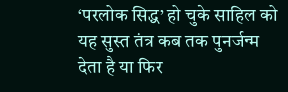‘परलोक सिद्ध’ हो चुके साहिल को यह सुस्त तंत्र कब तक पुनर्जन्म देता है या फिर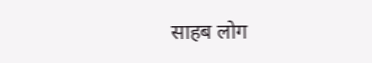साहब लोग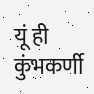यूं ही कुंभकर्णी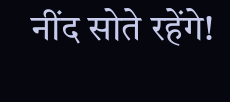नींद सोते रहेंगे!